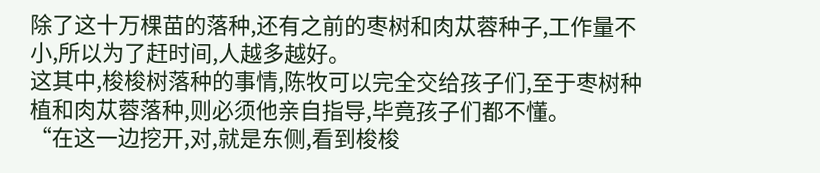除了这十万棵苗的落种,还有之前的枣树和肉苁蓉种子,工作量不小,所以为了赶时间,人越多越好。
这其中,梭梭树落种的事情,陈牧可以完全交给孩子们,至于枣树种植和肉苁蓉落种,则必须他亲自指导,毕竟孩子们都不懂。
“在这一边挖开,对,就是东侧,看到梭梭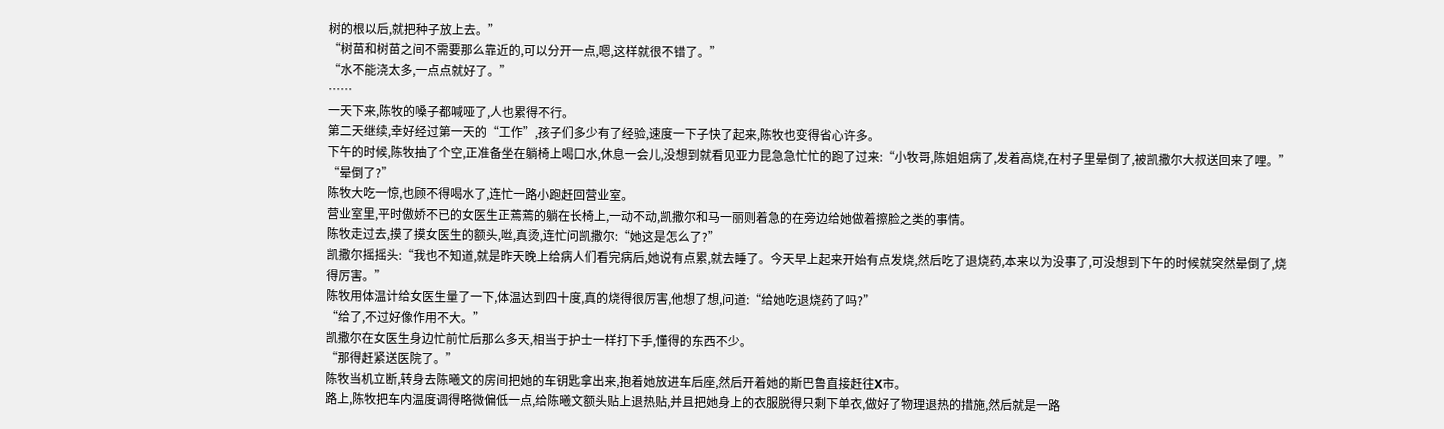树的根以后,就把种子放上去。”
“树苗和树苗之间不需要那么靠近的,可以分开一点,嗯,这样就很不错了。”
“水不能浇太多,一点点就好了。”
……
一天下来,陈牧的嗓子都喊哑了,人也累得不行。
第二天继续,幸好经过第一天的“工作”,孩子们多少有了经验,速度一下子快了起来,陈牧也变得省心许多。
下午的时候,陈牧抽了个空,正准备坐在躺椅上喝口水,休息一会儿,没想到就看见亚力昆急急忙忙的跑了过来:“小牧哥,陈姐姐病了,发着高烧,在村子里晕倒了,被凯撒尔大叔送回来了哩。”
“晕倒了?”
陈牧大吃一惊,也顾不得喝水了,连忙一路小跑赶回营业室。
营业室里,平时傲娇不已的女医生正蔫蔫的躺在长椅上,一动不动,凯撒尔和马一丽则着急的在旁边给她做着擦脸之类的事情。
陈牧走过去,摸了摸女医生的额头,咝,真烫,连忙问凯撒尔:“她这是怎么了?”
凯撒尔摇摇头:“我也不知道,就是昨天晚上给病人们看完病后,她说有点累,就去睡了。今天早上起来开始有点发烧,然后吃了退烧药,本来以为没事了,可没想到下午的时候就突然晕倒了,烧得厉害。”
陈牧用体温计给女医生量了一下,体温达到四十度,真的烧得很厉害,他想了想,问道:“给她吃退烧药了吗?”
“给了,不过好像作用不大。”
凯撒尔在女医生身边忙前忙后那么多天,相当于护士一样打下手,懂得的东西不少。
“那得赶紧送医院了。”
陈牧当机立断,转身去陈曦文的房间把她的车钥匙拿出来,抱着她放进车后座,然后开着她的斯巴鲁直接赶往X市。
路上,陈牧把车内温度调得略微偏低一点,给陈曦文额头贴上退热贴,并且把她身上的衣服脱得只剩下单衣,做好了物理退热的措施,然后就是一路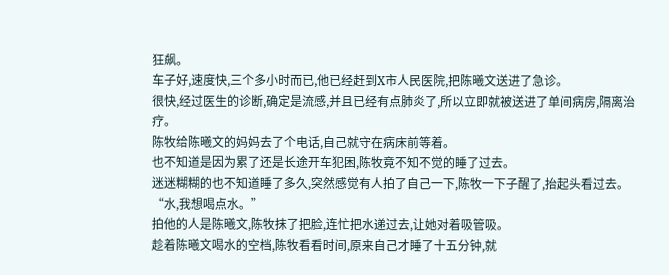狂飙。
车子好,速度快,三个多小时而已,他已经赶到X市人民医院,把陈曦文送进了急诊。
很快,经过医生的诊断,确定是流感,并且已经有点肺炎了,所以立即就被送进了单间病房,隔离治疗。
陈牧给陈曦文的妈妈去了个电话,自己就守在病床前等着。
也不知道是因为累了还是长途开车犯困,陈牧竟不知不觉的睡了过去。
迷迷糊糊的也不知道睡了多久,突然感觉有人拍了自己一下,陈牧一下子醒了,抬起头看过去。
“水,我想喝点水。”
拍他的人是陈曦文,陈牧抹了把脸,连忙把水递过去,让她对着吸管吸。
趁着陈曦文喝水的空档,陈牧看看时间,原来自己才睡了十五分钟,就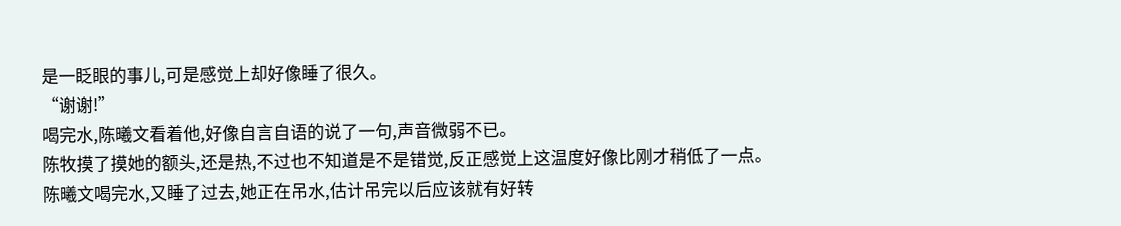是一眨眼的事儿,可是感觉上却好像睡了很久。
“谢谢!”
喝完水,陈曦文看着他,好像自言自语的说了一句,声音微弱不已。
陈牧摸了摸她的额头,还是热,不过也不知道是不是错觉,反正感觉上这温度好像比刚才稍低了一点。
陈曦文喝完水,又睡了过去,她正在吊水,估计吊完以后应该就有好转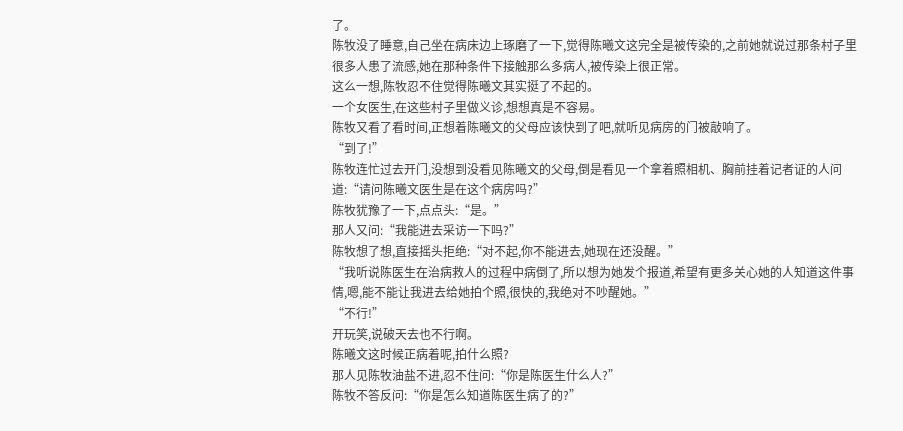了。
陈牧没了睡意,自己坐在病床边上琢磨了一下,觉得陈曦文这完全是被传染的,之前她就说过那条村子里很多人患了流感,她在那种条件下接触那么多病人,被传染上很正常。
这么一想,陈牧忍不住觉得陈曦文其实挺了不起的。
一个女医生,在这些村子里做义诊,想想真是不容易。
陈牧又看了看时间,正想着陈曦文的父母应该快到了吧,就听见病房的门被敲响了。
“到了!”
陈牧连忙过去开门,没想到没看见陈曦文的父母,倒是看见一个拿着照相机、胸前挂着记者证的人问道:“请问陈曦文医生是在这个病房吗?”
陈牧犹豫了一下,点点头:“是。”
那人又问:“我能进去采访一下吗?”
陈牧想了想,直接摇头拒绝:“对不起,你不能进去,她现在还没醒。”
“我听说陈医生在治病救人的过程中病倒了,所以想为她发个报道,希望有更多关心她的人知道这件事情,嗯,能不能让我进去给她拍个照,很快的,我绝对不吵醒她。”
“不行!”
开玩笑,说破天去也不行啊。
陈曦文这时候正病着呢,拍什么照?
那人见陈牧油盐不进,忍不住问:“你是陈医生什么人?”
陈牧不答反问:“你是怎么知道陈医生病了的?”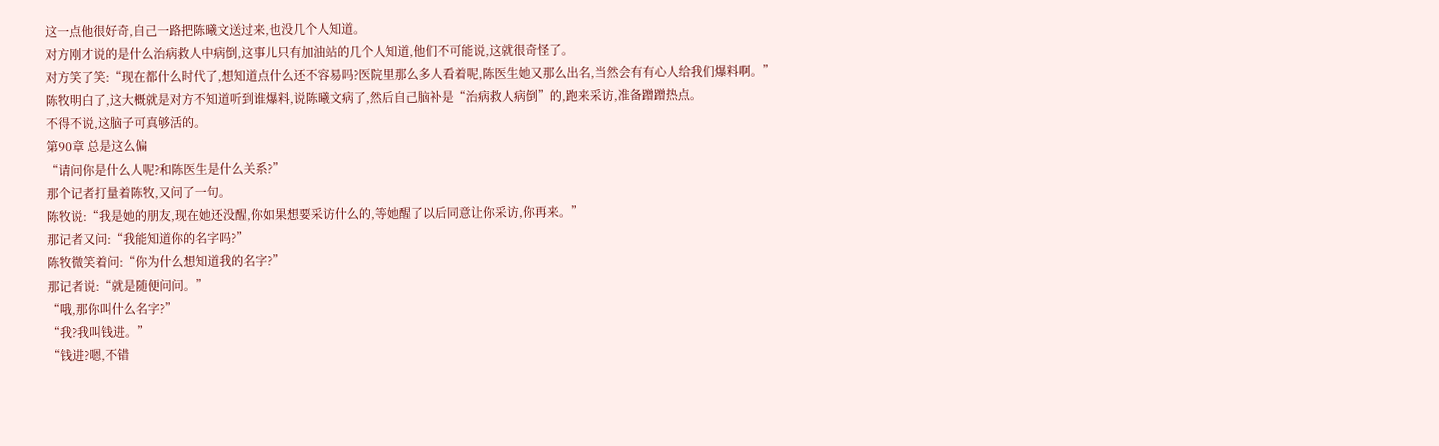这一点他很好奇,自己一路把陈曦文送过来,也没几个人知道。
对方刚才说的是什么治病救人中病倒,这事儿只有加油站的几个人知道,他们不可能说,这就很奇怪了。
对方笑了笑:“现在都什么时代了,想知道点什么还不容易吗?医院里那么多人看着呢,陈医生她又那么出名,当然会有有心人给我们爆料啊。”
陈牧明白了,这大概就是对方不知道听到谁爆料,说陈曦文病了,然后自己脑补是“治病救人病倒”的,跑来采访,准备蹭蹭热点。
不得不说,这脑子可真够活的。
第90章 总是这么偏
“请问你是什么人呢?和陈医生是什么关系?”
那个记者打量着陈牧,又问了一句。
陈牧说:“我是她的朋友,现在她还没醒,你如果想要采访什么的,等她醒了以后同意让你采访,你再来。”
那记者又问:“我能知道你的名字吗?”
陈牧微笑着问:“你为什么想知道我的名字?”
那记者说:“就是随便问问。”
“哦,那你叫什么名字?”
“我?我叫钱进。”
“钱进?嗯,不错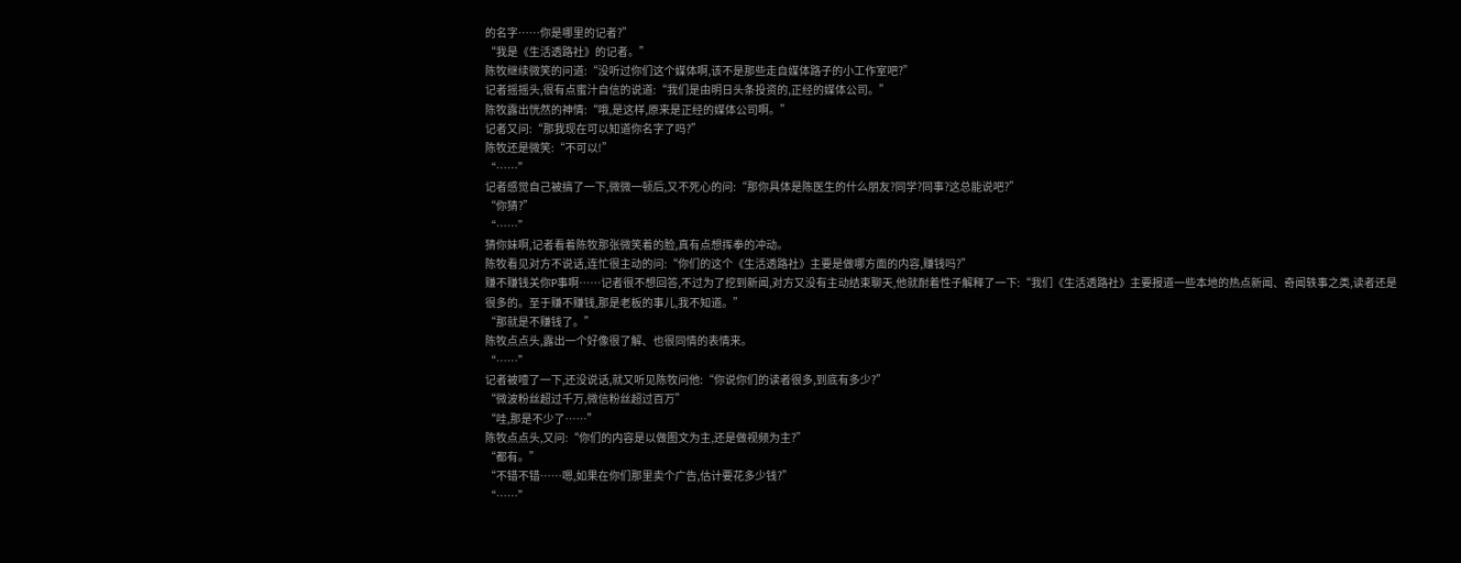的名字……你是哪里的记者?”
“我是《生活透路社》的记者。”
陈牧继续微笑的问道:“没听过你们这个媒体啊,该不是那些走自媒体路子的小工作室吧?”
记者摇摇头,很有点蜜汁自信的说道:“我们是由明日头条投资的,正经的媒体公司。”
陈牧露出恍然的神情:“哦,是这样,原来是正经的媒体公司啊。”
记者又问:“那我现在可以知道你名字了吗?”
陈牧还是微笑:“不可以!”
“……”
记者感觉自己被搞了一下,微微一顿后,又不死心的问:“那你具体是陈医生的什么朋友?同学?同事?这总能说吧?”
“你猜?”
“……”
猜你妹啊,记者看着陈牧那张微笑着的脸,真有点想挥拳的冲动。
陈牧看见对方不说话,连忙很主动的问:“你们的这个《生活透路社》主要是做哪方面的内容,赚钱吗?”
赚不赚钱关你P事啊……记者很不想回答,不过为了挖到新闻,对方又没有主动结束聊天,他就耐着性子解释了一下:“我们《生活透路社》主要报道一些本地的热点新闻、奇闻轶事之类,读者还是很多的。至于赚不赚钱,那是老板的事儿,我不知道。”
“那就是不赚钱了。”
陈牧点点头,露出一个好像很了解、也很同情的表情来。
“……”
记者被噎了一下,还没说话,就又听见陈牧问他:“你说你们的读者很多,到底有多少?”
“微波粉丝超过千万,微信粉丝超过百万”
“哇,那是不少了……”
陈牧点点头,又问:“你们的内容是以做图文为主,还是做视频为主?”
“都有。”
“不错不错……嗯,如果在你们那里卖个广告,估计要花多少钱?”
“……”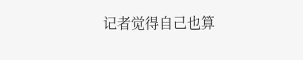记者觉得自己也算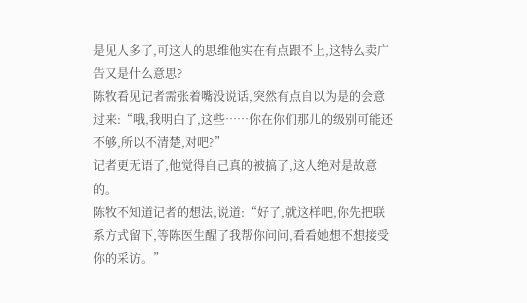是见人多了,可这人的思维他实在有点跟不上,这特么卖广告又是什么意思?
陈牧看见记者需张着嘴没说话,突然有点自以为是的会意过来:“哦,我明白了,这些……你在你们那儿的级别可能还不够,所以不清楚,对吧?”
记者更无语了,他觉得自己真的被搞了,这人绝对是故意的。
陈牧不知道记者的想法,说道:“好了,就这样吧,你先把联系方式留下,等陈医生醒了我帮你问问,看看她想不想接受你的采访。”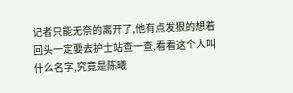记者只能无奈的离开了,他有点发狠的想着回头一定要去护士站查一查,看看这个人叫什么名字,究竟是陈曦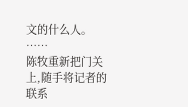文的什么人。
……
陈牧重新把门关上,随手将记者的联系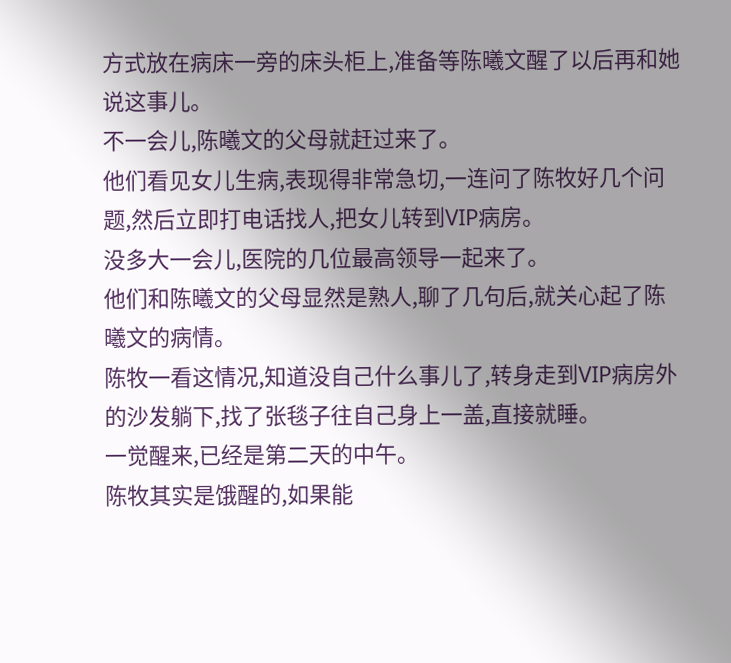方式放在病床一旁的床头柜上,准备等陈曦文醒了以后再和她说这事儿。
不一会儿,陈曦文的父母就赶过来了。
他们看见女儿生病,表现得非常急切,一连问了陈牧好几个问题,然后立即打电话找人,把女儿转到VIP病房。
没多大一会儿,医院的几位最高领导一起来了。
他们和陈曦文的父母显然是熟人,聊了几句后,就关心起了陈曦文的病情。
陈牧一看这情况,知道没自己什么事儿了,转身走到VIP病房外的沙发躺下,找了张毯子往自己身上一盖,直接就睡。
一觉醒来,已经是第二天的中午。
陈牧其实是饿醒的,如果能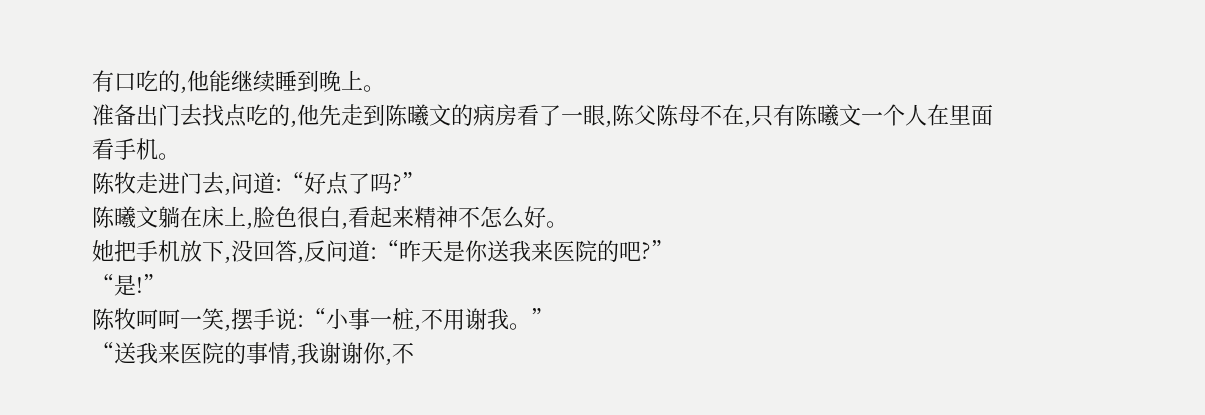有口吃的,他能继续睡到晚上。
准备出门去找点吃的,他先走到陈曦文的病房看了一眼,陈父陈母不在,只有陈曦文一个人在里面看手机。
陈牧走进门去,问道:“好点了吗?”
陈曦文躺在床上,脸色很白,看起来精神不怎么好。
她把手机放下,没回答,反问道:“昨天是你送我来医院的吧?”
“是!”
陈牧呵呵一笑,摆手说:“小事一桩,不用谢我。”
“送我来医院的事情,我谢谢你,不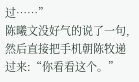过……”
陈曦文没好气的说了一句,然后直接把手机朝陈牧递过来:“你看看这个。”